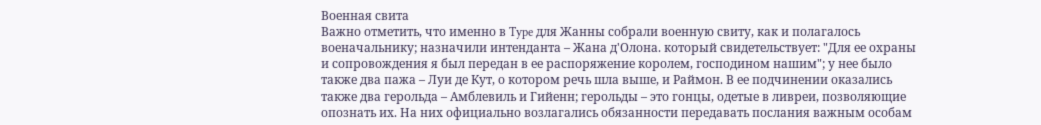Военная свита
Важно отметить, что именно в Type для Жанны собрали военную свиту, как и полагалось военачальнику; назначили интенданта – Жана д'Олона. который свидетельствует: "Для ее охраны и сопровождения я был передан в ее распоряжение королем, господином нашим"; у нее было также два пажа – Луи де Кут, о котором речь шла выше, и Раймон. В ее подчинении оказались также два герольда – Амблевиль и Гийенн; герольды – это гонцы, одетые в ливреи, позволяющие опознать их. На них официально возлагались обязанности передавать послания важным особам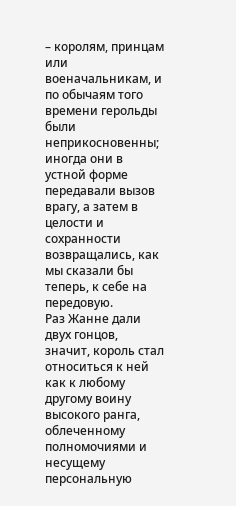– королям, принцам или военачальникам, и по обычаям того времени герольды были неприкосновенны; иногда они в устной форме передавали вызов врагу, а затем в целости и сохранности возвращались, как мы сказали бы теперь, к себе на передовую.
Раз Жанне дали двух гонцов, значит, король стал относиться к ней как к любому другому воину высокого ранга, облеченному полномочиями и несущему персональную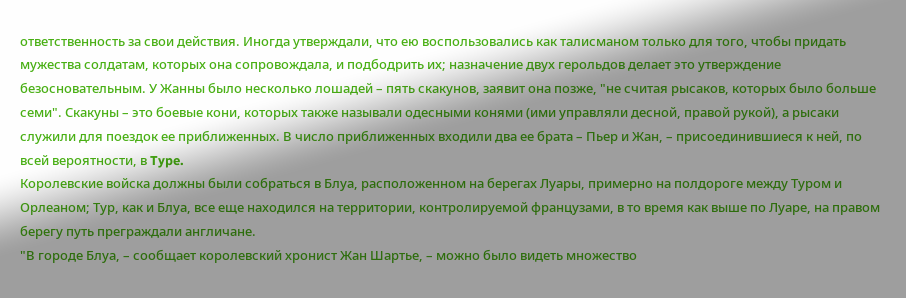ответственность за свои действия. Иногда утверждали, что ею воспользовались как талисманом только для того, чтобы придать мужества солдатам, которых она сопровождала, и подбодрить их; назначение двух герольдов делает это утверждение безосновательным. У Жанны было несколько лошадей – пять скакунов, заявит она позже, "не считая рысаков, которых было больше семи". Скакуны – это боевые кони, которых также называли одесными конями (ими управляли десной, правой рукой), а рысаки служили для поездок ее приближенных. В число приближенных входили два ее брата – Пьер и Жан, – присоединившиеся к ней, по всей вероятности, в Type.
Королевские войска должны были собраться в Блуа, расположенном на берегах Луары, примерно на полдороге между Туром и Орлеаном; Тур, как и Блуа, все еще находился на территории, контролируемой французами, в то время как выше по Луаре, на правом берегу путь преграждали англичане.
"В городе Блуа, – сообщает королевский хронист Жан Шартье, – можно было видеть множество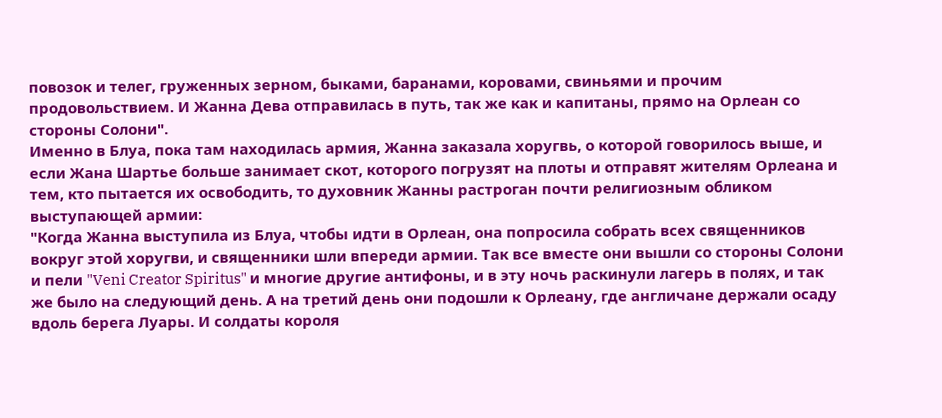повозок и телег, груженных зерном, быками, баранами, коровами, свиньями и прочим продовольствием. И Жанна Дева отправилась в путь, так же как и капитаны, прямо на Орлеан со стороны Солони".
Именно в Блуа, пока там находилась армия, Жанна заказала хоругвь, о которой говорилось выше, и если Жана Шартье больше занимает скот, которого погрузят на плоты и отправят жителям Орлеана и тем, кто пытается их освободить, то духовник Жанны растроган почти религиозным обликом выступающей армии:
"Когда Жанна выступила из Блуа, чтобы идти в Орлеан, она попросила собрать всех священников вокруг этой хоругви, и священники шли впереди армии. Так все вместе они вышли со стороны Солони и пели "Veni Creator Spiritus" и многие другие антифоны, и в эту ночь раскинули лагерь в полях, и так же было на следующий день. А на третий день они подошли к Орлеану, где англичане держали осаду вдоль берега Луары. И солдаты короля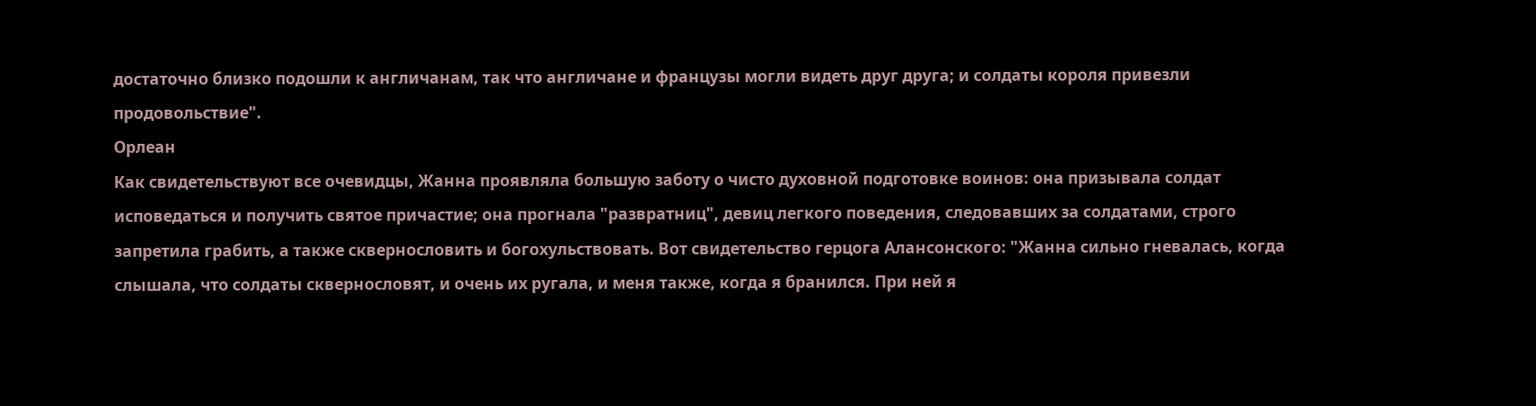достаточно близко подошли к англичанам, так что англичане и французы могли видеть друг друга; и солдаты короля привезли продовольствие".
Орлеан
Как свидетельствуют все очевидцы, Жанна проявляла большую заботу о чисто духовной подготовке воинов: она призывала солдат исповедаться и получить святое причастие; она прогнала "развратниц", девиц легкого поведения, следовавших за солдатами, строго запретила грабить, а также сквернословить и богохульствовать. Вот свидетельство герцога Алансонского: "Жанна сильно гневалась, когда слышала, что солдаты сквернословят, и очень их ругала, и меня также, когда я бранился. При ней я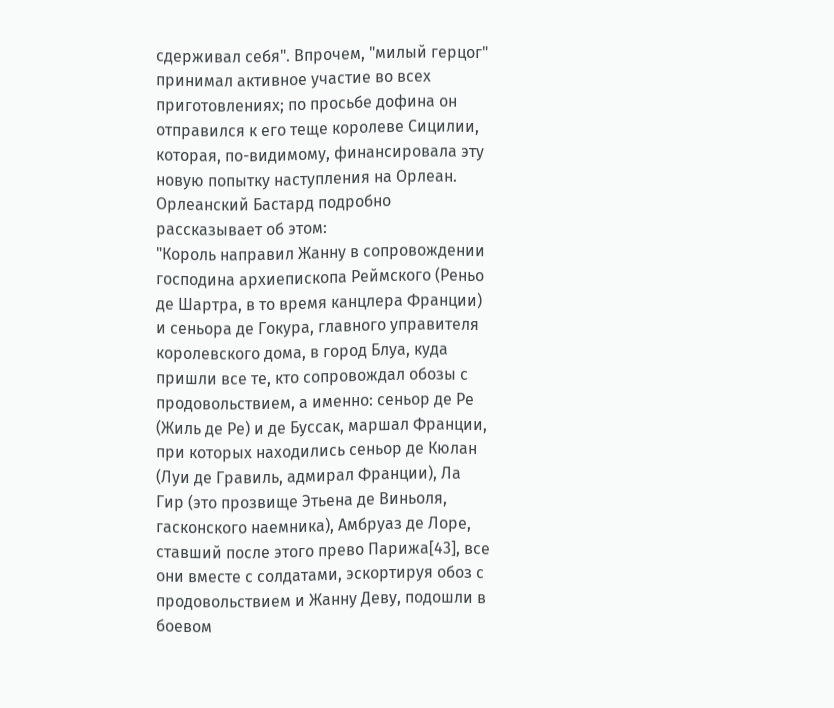сдерживал себя". Впрочем, "милый герцог" принимал активное участие во всех приготовлениях; по просьбе дофина он отправился к его теще королеве Сицилии, которая, по-видимому, финансировала эту новую попытку наступления на Орлеан. Орлеанский Бастард подробно рассказывает об этом:
"Король направил Жанну в сопровождении господина архиепископа Реймского (Реньо де Шартра, в то время канцлера Франции) и сеньора де Гокура, главного управителя королевского дома, в город Блуа, куда пришли все те, кто сопровождал обозы с продовольствием, а именно: сеньор де Ре (Жиль де Ре) и де Буссак, маршал Франции, при которых находились сеньор де Кюлан (Луи де Гравиль, адмирал Франции), Ла Гир (это прозвище Этьена де Виньоля, гасконского наемника), Амбруаз де Лоре, ставший после этого прево Парижа[43], все они вместе с солдатами, эскортируя обоз с продовольствием и Жанну Деву, подошли в боевом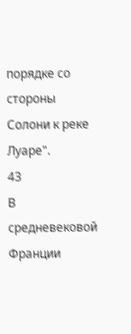порядке со стороны Солони к реке Луаре".
43
В средневековой Франции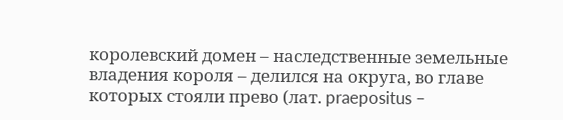королевский домен – наследственные земельные владения короля – делился на округа, во главе которых стояли прево (лат. praepositus –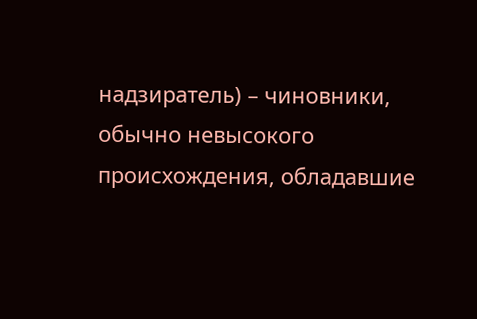надзиратель) – чиновники, обычно невысокого происхождения, обладавшие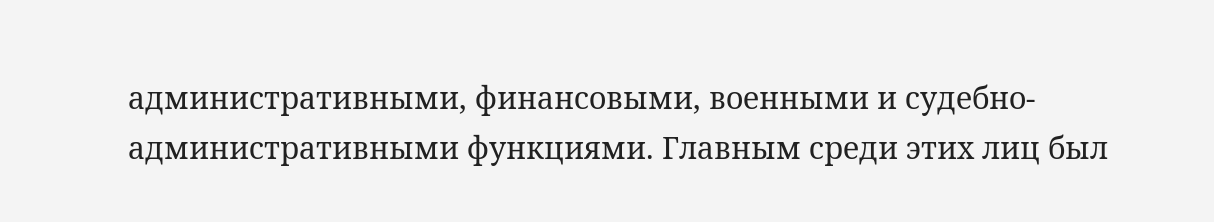административными, финансовыми, военными и судебно-административными функциями. Главным среди этих лиц был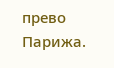прево Парижа.